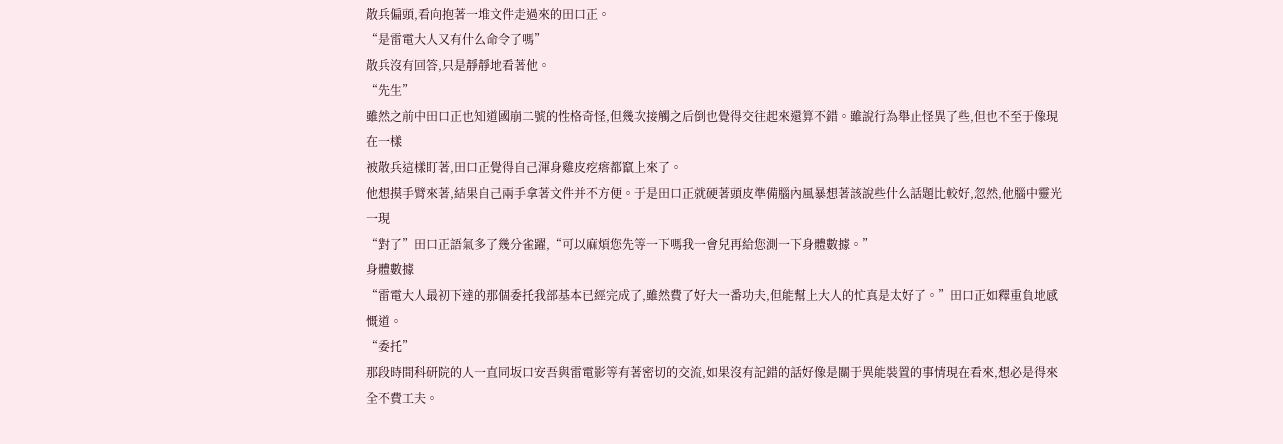散兵偏頭,看向抱著一堆文件走過來的田口正。
“是雷電大人又有什么命令了嗎”
散兵沒有回答,只是靜靜地看著他。
“先生”
雖然之前中田口正也知道國崩二號的性格奇怪,但幾次接觸之后倒也覺得交往起來還算不錯。雖說行為舉止怪異了些,但也不至于像現在一樣
被散兵這樣盯著,田口正覺得自己渾身雞皮疙瘩都竄上來了。
他想摸手臂來著,結果自己兩手拿著文件并不方便。于是田口正就硬著頭皮準備腦內風暴想著該說些什么話題比較好,忽然,他腦中靈光一現
“對了”田口正語氣多了幾分雀躍,“可以麻煩您先等一下嗎我一會兒再給您測一下身體數據。”
身體數據
“雷電大人最初下達的那個委托我部基本已經完成了,雖然費了好大一番功夫,但能幫上大人的忙真是太好了。”田口正如釋重負地感慨道。
“委托”
那段時間科研院的人一直同坂口安吾與雷電影等有著密切的交流,如果沒有記錯的話好像是關于異能裝置的事情現在看來,想必是得來全不費工夫。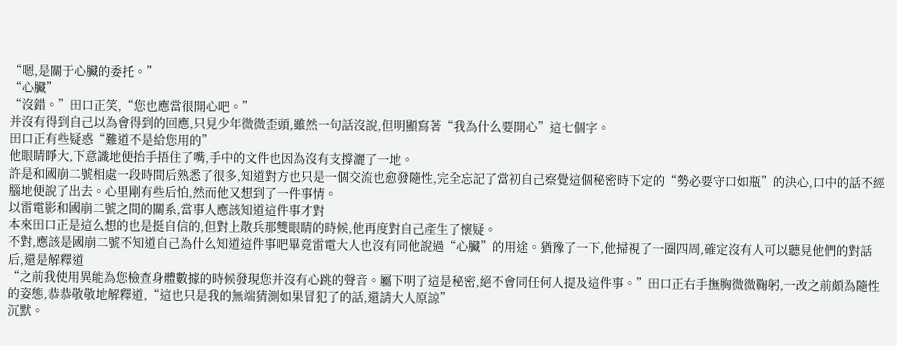“嗯,是關于心臟的委托。”
“心臟”
“沒錯。”田口正笑,“您也應當很開心吧。”
并沒有得到自己以為會得到的回應,只見少年微微歪頭,雖然一句話沒說,但明顯寫著“我為什么要開心”這七個字。
田口正有些疑惑“難道不是給您用的”
他眼睛睜大,下意識地便抬手捂住了嘴,手中的文件也因為沒有支撐灑了一地。
許是和國崩二號相處一段時間后熟悉了很多,知道對方也只是一個交流也愈發隨性,完全忘記了當初自己察覺這個秘密時下定的“勢必要守口如瓶”的決心,口中的話不經腦地便說了出去。心里剛有些后怕,然而他又想到了一件事情。
以雷電影和國崩二號之間的關系,當事人應該知道這件事才對
本來田口正是這么想的也是挺自信的,但對上散兵那雙眼睛的時候,他再度對自己產生了懷疑。
不對,應該是國崩二號不知道自己為什么知道這件事吧畢竟雷電大人也沒有同他說過“心臟”的用途。猶豫了一下,他掃視了一圈四周,確定沒有人可以聽見他們的對話后,還是解釋道
“之前我使用異能為您檢查身體數據的時候發現您并沒有心跳的聲音。屬下明了這是秘密,絕不會同任何人提及這件事。”田口正右手撫胸微微鞠躬,一改之前頗為隨性的姿態,恭恭敬敬地解釋道,“這也只是我的無端猜測如果冒犯了的話,還請大人原諒”
沉默。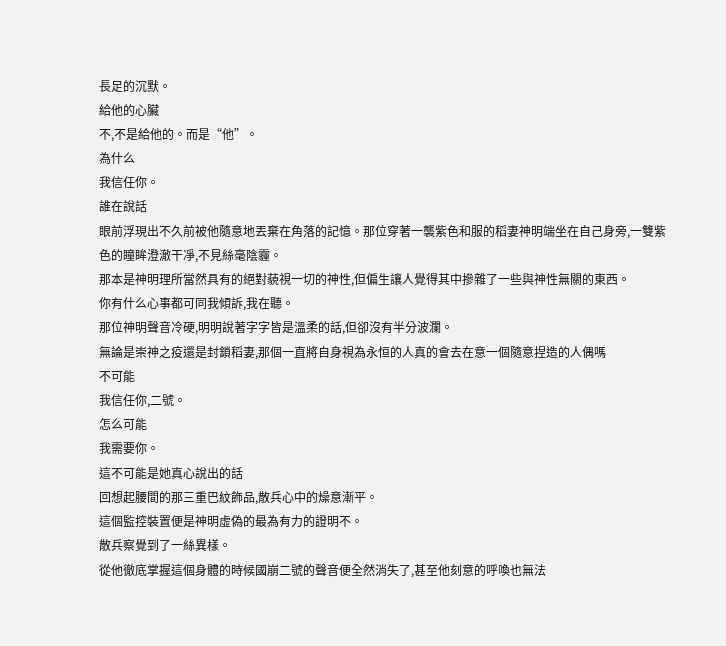長足的沉默。
給他的心臟
不,不是給他的。而是“他”。
為什么
我信任你。
誰在說話
眼前浮現出不久前被他隨意地丟棄在角落的記憶。那位穿著一襲紫色和服的稻妻神明端坐在自己身旁,一雙紫色的瞳眸澄澈干凈,不見絲毫陰霾。
那本是神明理所當然具有的絕對藐視一切的神性,但偏生讓人覺得其中摻雜了一些與神性無關的東西。
你有什么心事都可同我傾訴,我在聽。
那位神明聲音冷硬,明明說著字字皆是溫柔的話,但卻沒有半分波瀾。
無論是崇神之疫還是封鎖稻妻,那個一直將自身視為永恒的人真的會去在意一個隨意捏造的人偶嗎
不可能
我信任你,二號。
怎么可能
我需要你。
這不可能是她真心說出的話
回想起腰間的那三重巴紋飾品,散兵心中的燥意漸平。
這個監控裝置便是神明虛偽的最為有力的證明不。
散兵察覺到了一絲異樣。
從他徹底掌握這個身體的時候國崩二號的聲音便全然消失了,甚至他刻意的呼喚也無法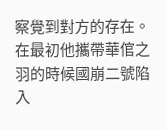察覺到對方的存在。在最初他攜帶華倌之羽的時候國崩二號陷入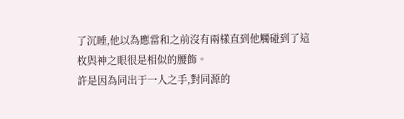了沉睡,他以為應當和之前沒有兩樣直到他觸碰到了這枚與神之眼很是相似的腰飾。
許是因為同出于一人之手,對同源的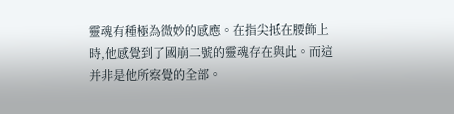靈魂有種極為微妙的感應。在指尖抵在腰飾上時,他感覺到了國崩二號的靈魂存在與此。而這并非是他所察覺的全部。